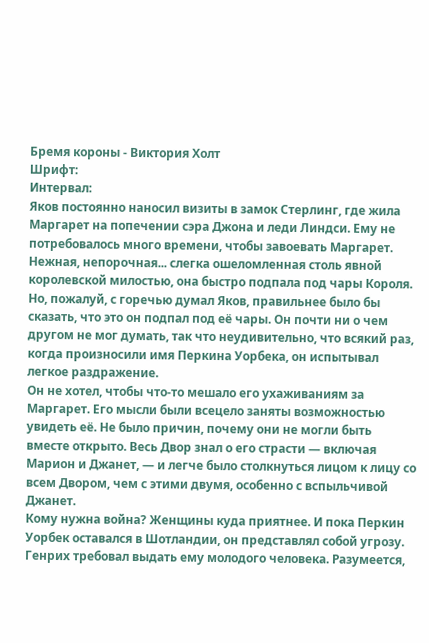Бремя короны - Виктория Холт
Шрифт:
Интервал:
Яков постоянно наносил визиты в замок Стерлинг, где жила Маргарет на попечении сэра Джона и леди Линдси. Ему не потребовалось много времени, чтобы завоевать Маргарет. Нежная, непорочная... слегка ошеломленная столь явной королевской милостью, она быстро подпала под чары Короля. Но, пожалуй, с горечью думал Яков, правильнее было бы сказать, что это он подпал под её чары. Он почти ни о чем другом не мог думать, так что неудивительно, что всякий раз, когда произносили имя Перкина Уорбека, он испытывал легкое раздражение.
Он не хотел, чтобы что-то мешало его ухаживаниям за Маргарет. Его мысли были всецело заняты возможностью увидеть её. Не было причин, почему они не могли быть вместе открыто. Весь Двор знал о его страсти — включая Марион и Джанет, — и легче было столкнуться лицом к лицу со всем Двором, чем с этими двумя, особенно с вспыльчивой Джанет.
Кому нужна война? Женщины куда приятнее. И пока Перкин Уорбек оставался в Шотландии, он представлял собой угрозу. Генрих требовал выдать ему молодого человека. Разумеется,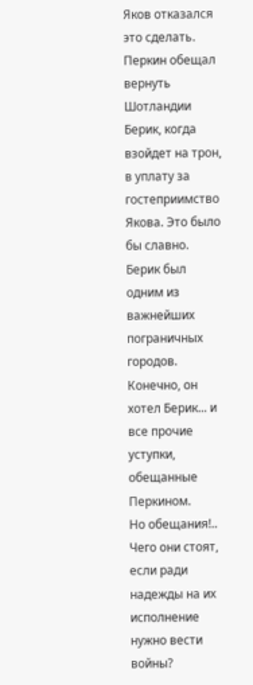Яков отказался это сделать. Перкин обещал вернуть Шотландии Берик, когда взойдет на трон, в уплату за гостеприимство Якова. Это было бы славно. Берик был одним из важнейших пограничных городов. Конечно, он хотел Берик... и все прочие уступки, обещанные Перкином.
Но обещания!.. Чего они стоят, если ради надежды на их исполнение нужно вести войны?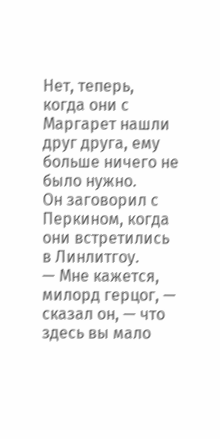Нет, теперь, когда они с Маргарет нашли друг друга, ему больше ничего не было нужно.
Он заговорил с Перкином, когда они встретились в Линлитгоу.
— Мне кажется, милорд герцог, — сказал он, — что здесь вы мало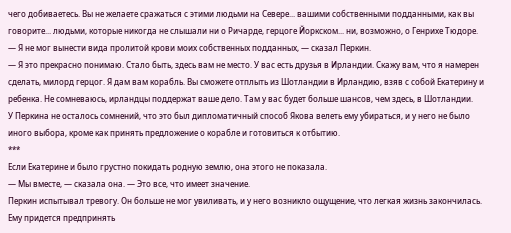чего добиваетесь. Вы не желаете сражаться с этими людьми на Севере... вашими собственными подданными, как вы говорите... людьми, которые никогда не слышали ни о Ричарде, герцоге Йоркском... ни, возможно, о Генрихе Тюдоре.
— Я не мог вынести вида пролитой крови моих собственных подданных, — сказал Перкин.
— Я это прекрасно понимаю. Стало быть, здесь вам не место. У вас есть друзья в Ирландии. Скажу вам, что я намерен сделать, милорд герцог. Я дам вам корабль. Вы сможете отплыть из Шотландии в Ирландию, взяв с собой Екатерину и ребенка. Не сомневаюсь, ирландцы поддержат ваше дело. Там у вас будет больше шансов, чем здесь, в Шотландии.
У Перкина не осталось сомнений, что это был дипломатичный способ Якова велеть ему убираться, и у него не было иного выбора, кроме как принять предложение о корабле и готовиться к отбытию.
***
Если Екатерине и было грустно покидать родную землю, она этого не показала.
— Мы вместе, — сказала она. — Это все, что имеет значение.
Перкин испытывал тревогу. Он больше не мог увиливать, и у него возникло ощущение, что легкая жизнь закончилась. Ему придется предпринять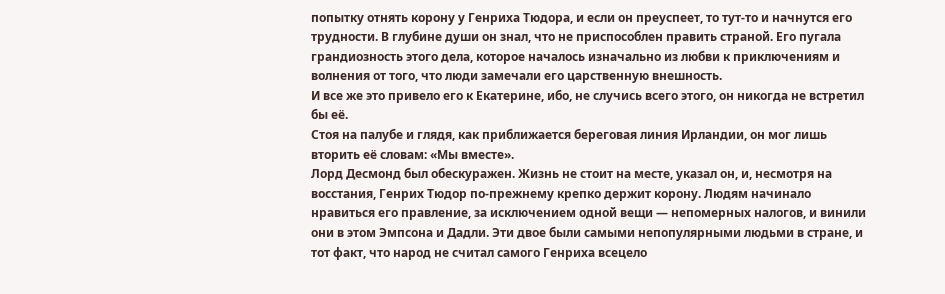попытку отнять корону у Генриха Тюдора, и если он преуспеет, то тут-то и начнутся его трудности. В глубине души он знал, что не приспособлен править страной. Его пугала грандиозность этого дела, которое началось изначально из любви к приключениям и волнения от того, что люди замечали его царственную внешность.
И все же это привело его к Екатерине, ибо, не случись всего этого, он никогда не встретил бы её.
Стоя на палубе и глядя, как приближается береговая линия Ирландии, он мог лишь вторить её словам: «Мы вместе».
Лорд Десмонд был обескуражен. Жизнь не стоит на месте, указал он, и, несмотря на восстания, Генрих Тюдор по-прежнему крепко держит корону. Людям начинало нравиться его правление, за исключением одной вещи — непомерных налогов, и винили они в этом Эмпсона и Дадли. Эти двое были самыми непопулярными людьми в стране, и тот факт, что народ не считал самого Генриха всецело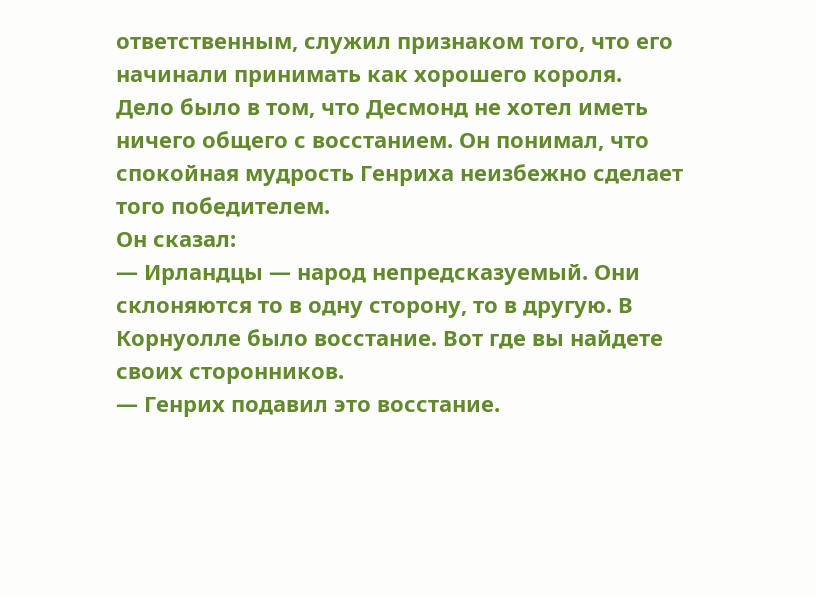ответственным, служил признаком того, что его начинали принимать как хорошего короля.
Дело было в том, что Десмонд не хотел иметь ничего общего с восстанием. Он понимал, что спокойная мудрость Генриха неизбежно сделает того победителем.
Он сказал:
— Ирландцы — народ непредсказуемый. Они склоняются то в одну сторону, то в другую. В Корнуолле было восстание. Вот где вы найдете своих сторонников.
— Генрих подавил это восстание.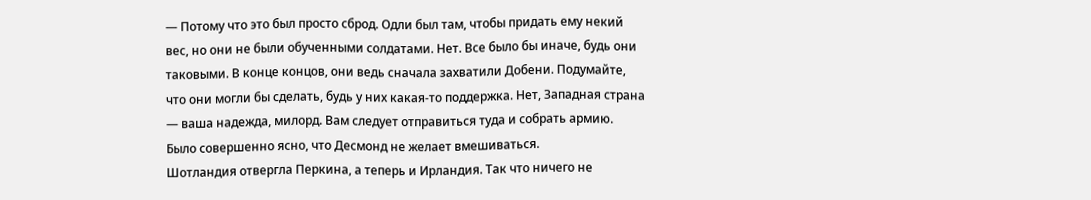— Потому что это был просто сброд. Одли был там, чтобы придать ему некий вес, но они не были обученными солдатами. Нет. Все было бы иначе, будь они таковыми. В конце концов, они ведь сначала захватили Добени. Подумайте, что они могли бы сделать, будь у них какая-то поддержка. Нет, Западная страна — ваша надежда, милорд. Вам следует отправиться туда и собрать армию.
Было совершенно ясно, что Десмонд не желает вмешиваться.
Шотландия отвергла Перкина, а теперь и Ирландия. Так что ничего не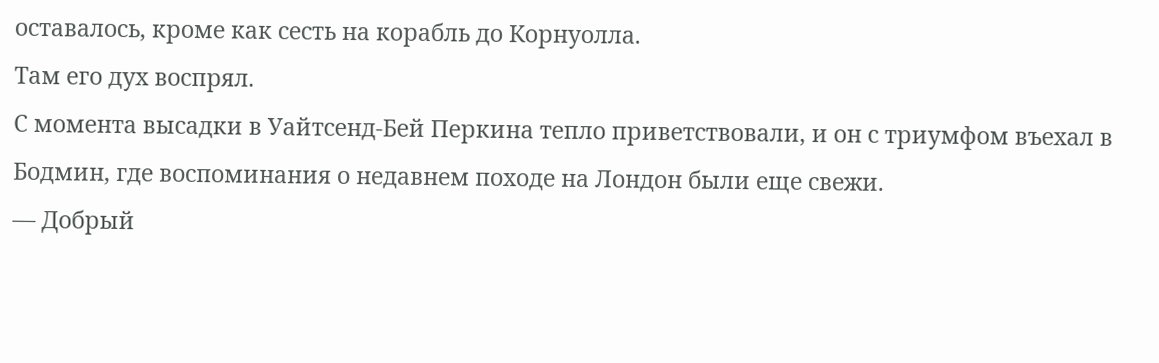оставалось, кроме как сесть на корабль до Корнуолла.
Там его дух воспрял.
С момента высадки в Уайтсенд-Бей Перкина тепло приветствовали, и он с триумфом въехал в Бодмин, где воспоминания о недавнем походе на Лондон были еще свежи.
— Добрый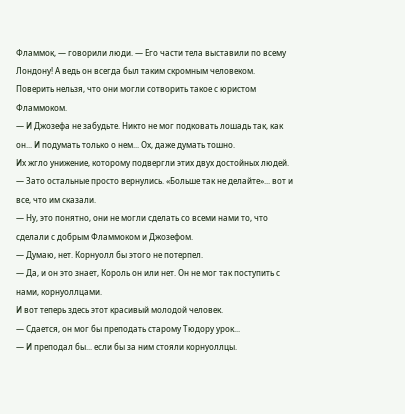Фламмок, — говорили люди. — Его части тела выставили по всему Лондону! А ведь он всегда был таким скромным человеком. Поверить нельзя, что они могли сотворить такое с юристом Фламмоком.
— И Джозефа не забудьте. Никто не мог подковать лошадь так, как он... И подумать только о нем... Ох, даже думать тошно.
Их жгло унижение, которому подвергли этих двух достойных людей.
— Зато остальные просто вернулись. «Больше так не делайте»... вот и все, что им сказали.
— Ну, это понятно, они не могли сделать со всеми нами то, что сделали с добрым Фламмоком и Джозефом.
— Думаю, нет. Корнуолл бы этого не потерпел.
— Да, и он это знает, Король он или нет. Он не мог так поступить с нами, корнуоллцами.
И вот теперь здесь этот красивый молодой человек.
— Сдается, он мог бы преподать старому Тюдору урок...
— И преподал бы... если бы за ним стояли корнуоллцы.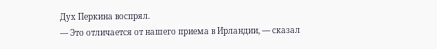Дух Перкина воспрял.
— Это отличается от нашего приема в Ирландии, — сказал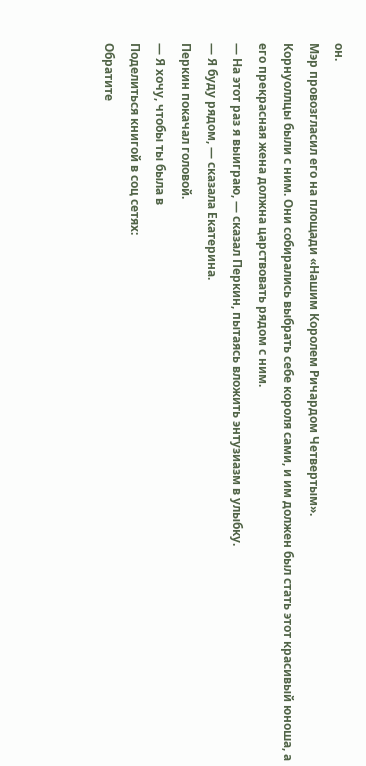он.
Мэр провозгласил его на площади «Нашим Королем Ричардом Четвертым».
Корнуоллцы были с ним. Они собирались выбрать себе короля сами, и им должен был стать этот красивый юноша, а его прекрасная жена должна царствовать рядом с ним.
— На этот раз я выиграю, — сказал Перкин, пытаясь вложить энтузиазм в улыбку.
— Я буду рядом, — сказала Екатерина.
Перкин покачал головой.
— Я хочу, чтобы ты была в
Поделиться книгой в соц сетях:
Обратите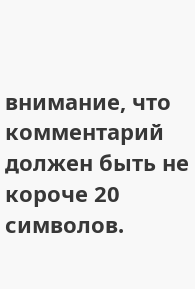внимание, что комментарий должен быть не короче 20 символов.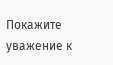Покажите уважение к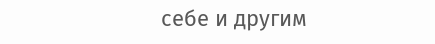себе и другим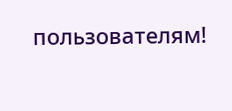пользователям!